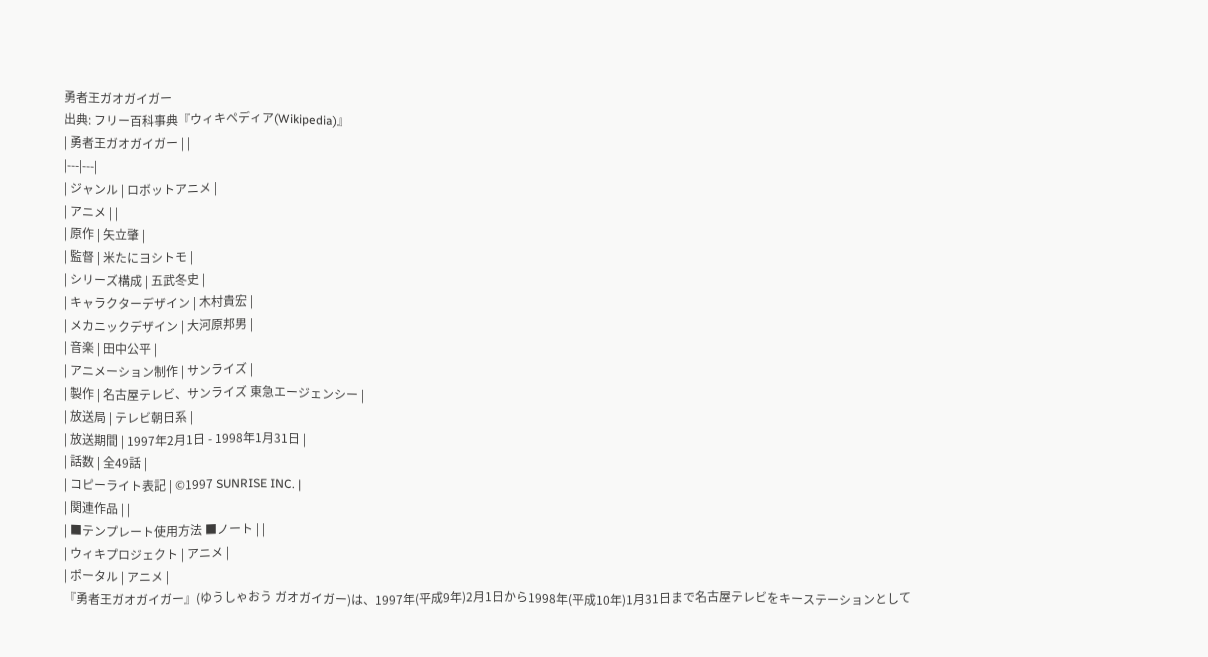勇者王ガオガイガー
出典: フリー百科事典『ウィキペディア(Wikipedia)』
| 勇者王ガオガイガー | |
|---|---|
| ジャンル | ロボットアニメ |
| アニメ | |
| 原作 | 矢立肇 |
| 監督 | 米たにヨシトモ |
| シリーズ構成 | 五武冬史 |
| キャラクターデザイン | 木村貴宏 |
| メカニックデザイン | 大河原邦男 |
| 音楽 | 田中公平 |
| アニメーション制作 | サンライズ |
| 製作 | 名古屋テレビ、サンライズ 東急エージェンシー |
| 放送局 | テレビ朝日系 |
| 放送期間 | 1997年2月1日 - 1998年1月31日 |
| 話数 | 全49話 |
| コピーライト表記 | ©1997 SUNRISE INC. |
| 関連作品 | |
| ■テンプレート使用方法 ■ノート | |
| ウィキプロジェクト | アニメ |
| ポータル | アニメ |
『勇者王ガオガイガー』(ゆうしゃおう ガオガイガー)は、1997年(平成9年)2月1日から1998年(平成10年)1月31日まで名古屋テレビをキーステーションとして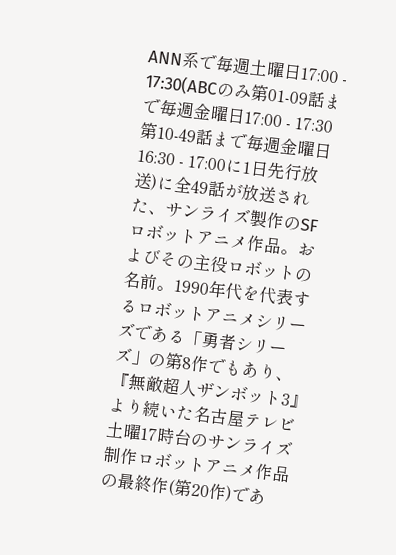ANN系で毎週土曜日17:00 - 17:30(ABCのみ第01-09話まで毎週金曜日17:00 - 17:30 第10-49話まで毎週金曜日16:30 - 17:00に1日先行放送)に全49話が放送された、サンライズ製作のSFロボットアニメ作品。およびその主役ロボットの名前。1990年代を代表するロボットアニメシリーズである「勇者シリーズ」の第8作でもあり、『無敵超人ザンボット3』より続いた名古屋テレビ土曜17時台のサンライズ制作ロボットアニメ作品の最終作(第20作)であ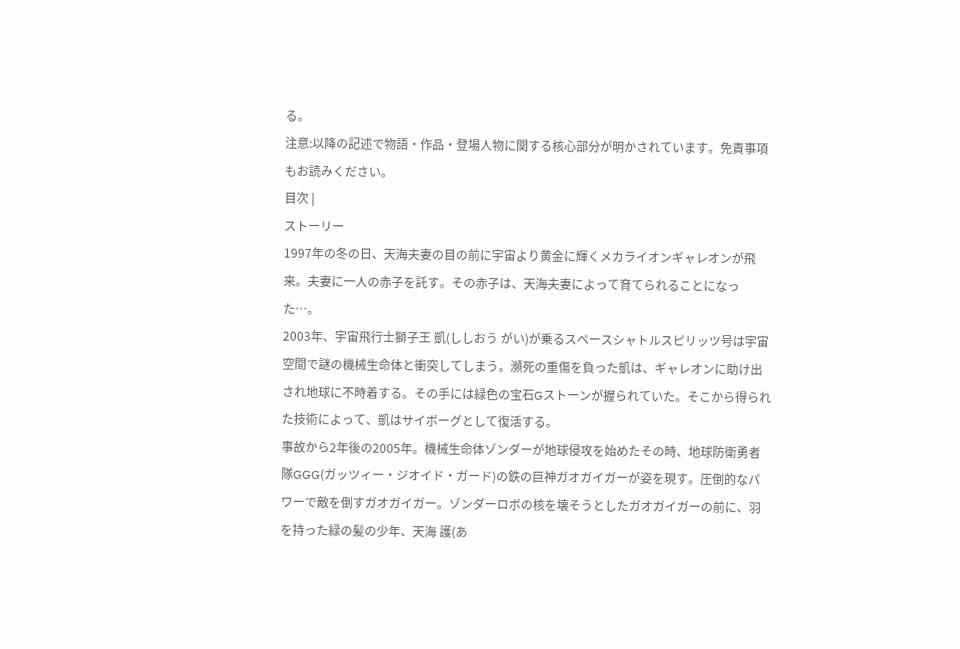る。
注意:以降の記述で物語・作品・登場人物に関する核心部分が明かされています。免責事項もお読みください。
目次 |
ストーリー
1997年の冬の日、天海夫妻の目の前に宇宙より黄金に輝くメカライオンギャレオンが飛来。夫妻に一人の赤子を託す。その赤子は、天海夫妻によって育てられることになった…。
2003年、宇宙飛行士獅子王 凱(ししおう がい)が乗るスペースシャトルスピリッツ号は宇宙空間で謎の機械生命体と衝突してしまう。瀕死の重傷を負った凱は、ギャレオンに助け出され地球に不時着する。その手には緑色の宝石Gストーンが握られていた。そこから得られた技術によって、凱はサイボーグとして復活する。
事故から2年後の2005年。機械生命体ゾンダーが地球侵攻を始めたその時、地球防衛勇者隊GGG(ガッツィー・ジオイド・ガード)の鉄の巨神ガオガイガーが姿を現す。圧倒的なパワーで敵を倒すガオガイガー。ゾンダーロボの核を壊そうとしたガオガイガーの前に、羽を持った緑の髪の少年、天海 護(あ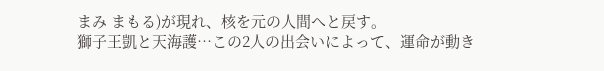まみ まもる)が現れ、核を元の人間へと戻す。
獅子王凱と天海護…この2人の出会いによって、運命が動き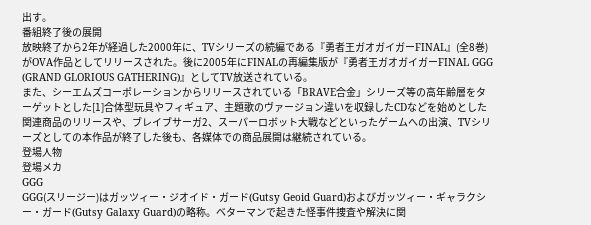出す。
番組終了後の展開
放映終了から2年が経過した2000年に、TVシリーズの続編である『勇者王ガオガイガーFINAL』(全8巻)がOVA作品としてリリースされた。後に2005年にFINALの再編集版が『勇者王ガオガイガーFINAL GGG (GRAND GLORIOUS GATHERING)』としてTV放送されている。
また、シーエムズコーポレーションからリリースされている「BRAVE合金」シリーズ等の高年齢層をターゲットとした[1]合体型玩具やフィギュア、主題歌のヴァージョン違いを収録したCDなどを始めとした関連商品のリリースや、ブレイブサーガ2、スーパーロボット大戦などといったゲームへの出演、TVシリーズとしての本作品が終了した後も、各媒体での商品展開は継続されている。
登場人物
登場メカ
GGG
GGG(スリージー)はガッツィー・ジオイド・ガード(Gutsy Geoid Guard)およびガッツィー・ギャラクシー・ガード(Gutsy Galaxy Guard)の略称。ベターマンで起きた怪事件捜査や解決に関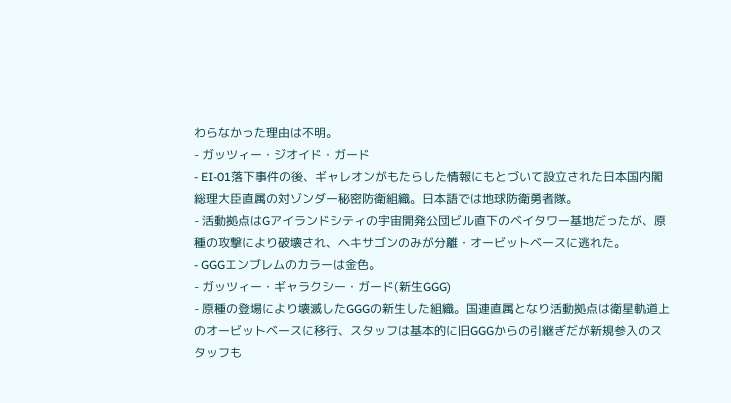わらなかった理由は不明。
- ガッツィー・ジオイド・ガード
- EI-01落下事件の後、ギャレオンがもたらした情報にもとづいて設立された日本国内閣総理大臣直属の対ゾンダー秘密防衛組織。日本語では地球防衛勇者隊。
- 活動拠点はGアイランドシティの宇宙開発公団ビル直下のベイタワー基地だったが、原種の攻撃により破壊され、ヘキサゴンのみが分離・オービットベースに逃れた。
- GGGエンブレムのカラーは金色。
- ガッツィー・ギャラクシー・ガード(新生GGG)
- 原種の登場により壊滅したGGGの新生した組織。国連直属となり活動拠点は衛星軌道上のオービットベースに移行、スタッフは基本的に旧GGGからの引継ぎだが新規参入のスタッフも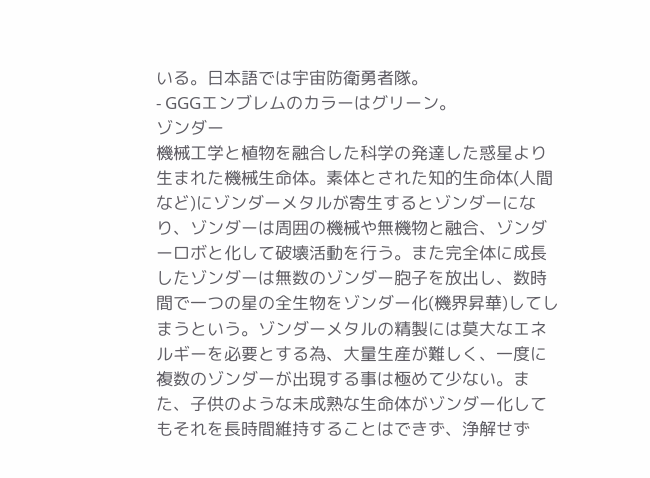いる。日本語では宇宙防衛勇者隊。
- GGGエンブレムのカラーはグリーン。
ゾンダー
機械工学と植物を融合した科学の発達した惑星より生まれた機械生命体。素体とされた知的生命体(人間など)にゾンダーメタルが寄生するとゾンダーになり、ゾンダーは周囲の機械や無機物と融合、ゾンダーロボと化して破壊活動を行う。また完全体に成長したゾンダーは無数のゾンダー胞子を放出し、数時間で一つの星の全生物をゾンダー化(機界昇華)してしまうという。ゾンダーメタルの精製には莫大なエネルギーを必要とする為、大量生産が難しく、一度に複数のゾンダーが出現する事は極めて少ない。また、子供のような未成熟な生命体がゾンダー化してもそれを長時間維持することはできず、浄解せず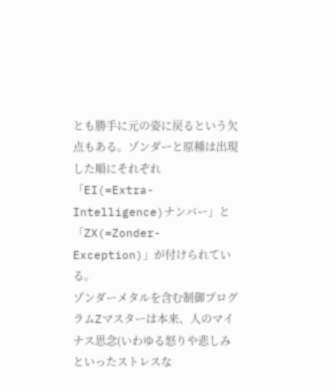とも勝手に元の姿に戻るという欠点もある。ゾンダーと原種は出現した順にそれぞれ「EI(=Extra-Intelligence)ナンバー」と「ZX(=Zonder-Exception)」が付けられている。
ゾンダーメタルを含む制御プログラムZマスターは本来、人のマイナス思念(いわゆる怒りや悲しみといったストレスな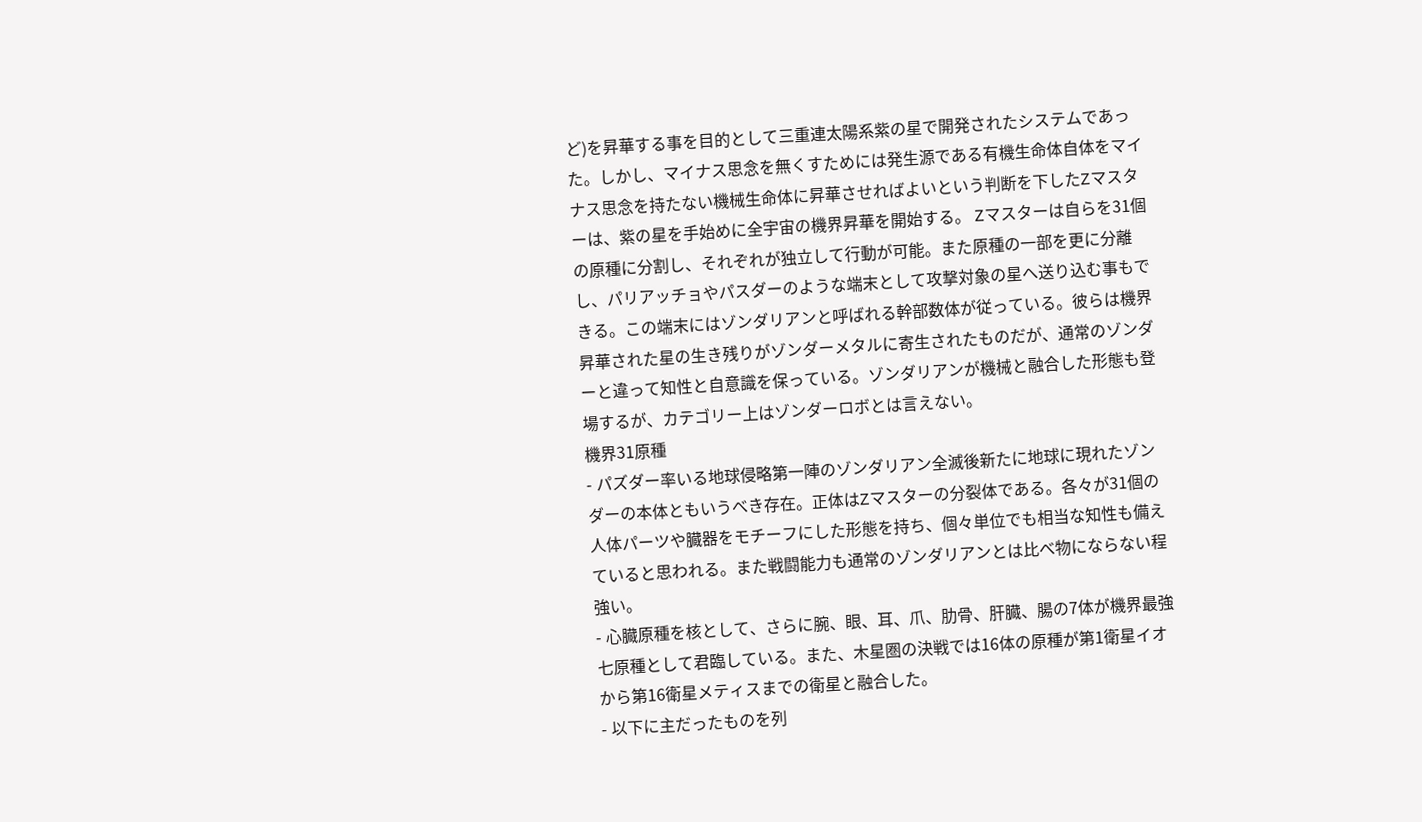ど)を昇華する事を目的として三重連太陽系紫の星で開発されたシステムであった。しかし、マイナス思念を無くすためには発生源である有機生命体自体をマイナス思念を持たない機械生命体に昇華させればよいという判断を下したZマスターは、紫の星を手始めに全宇宙の機界昇華を開始する。 Zマスターは自らを31個の原種に分割し、それぞれが独立して行動が可能。また原種の一部を更に分離し、パリアッチョやパスダーのような端末として攻撃対象の星へ送り込む事もできる。この端末にはゾンダリアンと呼ばれる幹部数体が従っている。彼らは機界昇華された星の生き残りがゾンダーメタルに寄生されたものだが、通常のゾンダーと違って知性と自意識を保っている。ゾンダリアンが機械と融合した形態も登場するが、カテゴリー上はゾンダーロボとは言えない。
機界31原種
- パズダー率いる地球侵略第一陣のゾンダリアン全滅後新たに地球に現れたゾンダーの本体ともいうべき存在。正体はZマスターの分裂体である。各々が31個の人体パーツや臓器をモチーフにした形態を持ち、個々単位でも相当な知性も備えていると思われる。また戦闘能力も通常のゾンダリアンとは比べ物にならない程強い。
- 心臓原種を核として、さらに腕、眼、耳、爪、肋骨、肝臓、腸の7体が機界最強七原種として君臨している。また、木星圏の決戦では16体の原種が第1衛星イオから第16衛星メティスまでの衛星と融合した。
- 以下に主だったものを列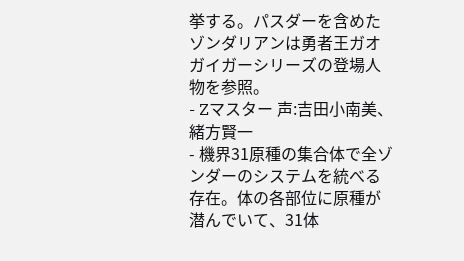挙する。パスダーを含めたゾンダリアンは勇者王ガオガイガーシリーズの登場人物を参照。
- Zマスター 声:吉田小南美、緒方賢一
- 機界31原種の集合体で全ゾンダーのシステムを統べる存在。体の各部位に原種が潜んでいて、31体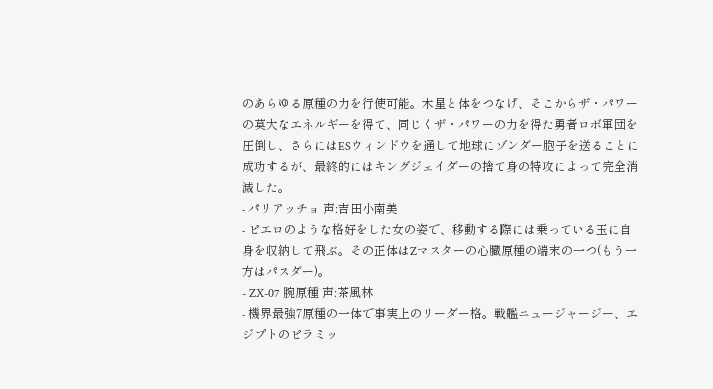のあらゆる原種の力を行使可能。木星と体をつなげ、そこからザ・パワーの莫大なエネルギーを得て、同じくザ・パワーの力を得た勇者ロボ軍団を圧倒し、さらにはESウィンドウを通して地球にゾンダー胞子を送ることに成功するが、最終的にはキングジェイダーの捨て身の特攻によって完全消滅した。
- パリアッチョ 声:吉田小南美
- ピエロのような格好をした女の姿で、移動する際には乗っている玉に自身を収納して飛ぶ。その正体はZマスターの心臓原種の端末の一つ(もう一方はパスダー)。
- ZX-07 腕原種 声:茶風林
- 機界最強7原種の一体で事実上のリーダー格。戦艦ニュージャージー、エジプトのピラミッ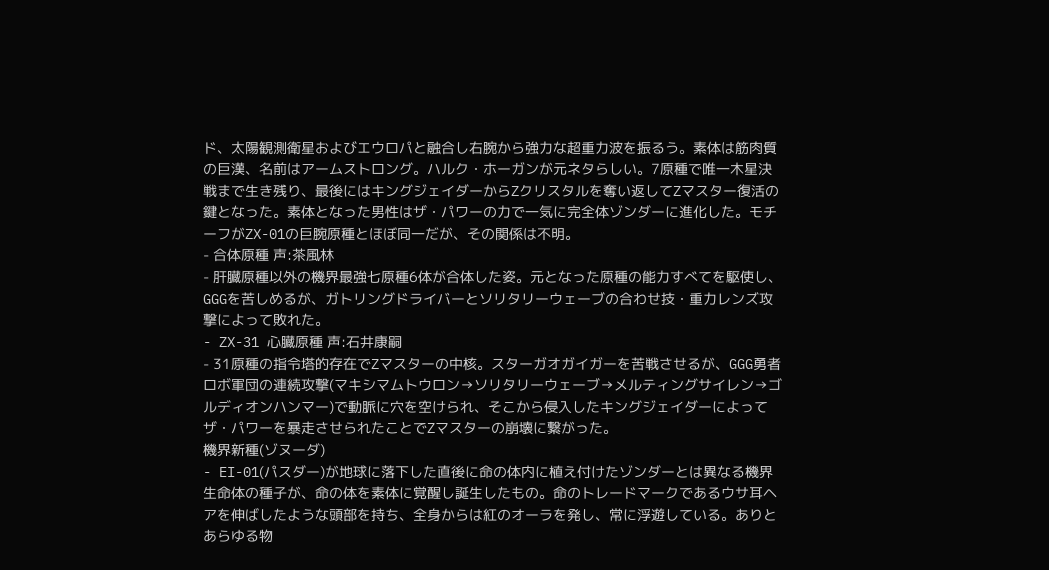ド、太陽観測衛星およびエウロパと融合し右腕から強力な超重力波を振るう。素体は筋肉質の巨漢、名前はアームストロング。ハルク・ホーガンが元ネタらしい。7原種で唯一木星決戦まで生き残り、最後にはキングジェイダーからZクリスタルを奪い返してZマスター復活の鍵となった。素体となった男性はザ・パワーの力で一気に完全体ゾンダーに進化した。モチーフがZX-01の巨腕原種とほぼ同一だが、その関係は不明。
- 合体原種 声:茶風林
- 肝臓原種以外の機界最強七原種6体が合体した姿。元となった原種の能力すべてを駆使し、GGGを苦しめるが、ガトリングドライバーとソリタリーウェーブの合わせ技・重力レンズ攻撃によって敗れた。
- ZX-31 心臓原種 声:石井康嗣
- 31原種の指令塔的存在でZマスターの中核。スターガオガイガーを苦戦させるが、GGG勇者ロボ軍団の連続攻撃(マキシマムトウロン→ソリタリーウェーブ→メルティングサイレン→ゴルディオンハンマー)で動脈に穴を空けられ、そこから侵入したキングジェイダーによってザ・パワーを暴走させられたことでZマスターの崩壊に繋がった。
機界新種(ゾヌーダ)
- EI-01(パスダー)が地球に落下した直後に命の体内に植え付けたゾンダーとは異なる機界生命体の種子が、命の体を素体に覚醒し誕生したもの。命のトレードマークであるウサ耳ヘアを伸ばしたような頭部を持ち、全身からは紅のオーラを発し、常に浮遊している。ありとあらゆる物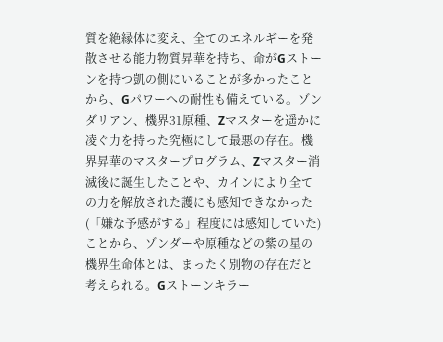質を絶縁体に変え、全てのエネルギーを発散させる能力物質昇華を持ち、命がGストーンを持つ凱の側にいることが多かったことから、Gパワーへの耐性も備えている。ゾンダリアン、機界31原種、Zマスターを遥かに凌ぐ力を持った究極にして最悪の存在。機界昇華のマスタープログラム、Zマスター消滅後に誕生したことや、カインにより全ての力を解放された護にも感知できなかった(「嫌な予感がする」程度には感知していた)ことから、ゾンダーや原種などの紫の星の機界生命体とは、まったく別物の存在だと考えられる。Gストーンキラー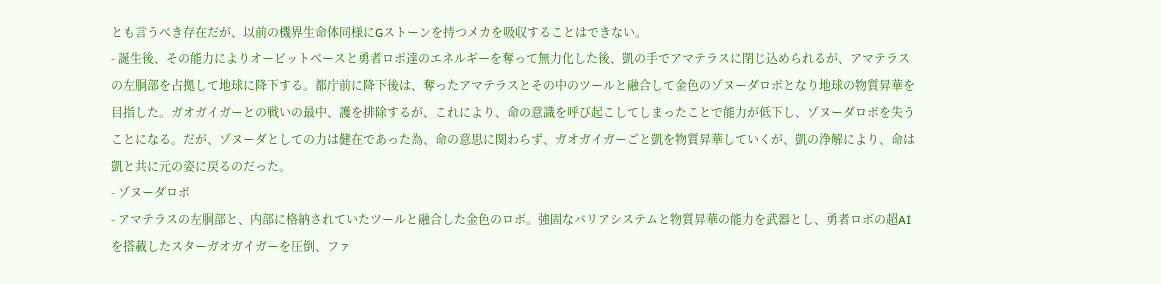とも言うべき存在だが、以前の機界生命体同様にGストーンを持つメカを吸収することはできない。
- 誕生後、その能力によりオービットベースと勇者ロボ達のエネルギーを奪って無力化した後、凱の手でアマテラスに閉じ込められるが、アマテラスの左胴部を占拠して地球に降下する。都庁前に降下後は、奪ったアマテラスとその中のツールと融合して金色のゾヌーダロボとなり地球の物質昇華を目指した。ガオガイガーとの戦いの最中、護を排除するが、これにより、命の意識を呼び起こしてしまったことで能力が低下し、ゾヌーダロボを失うことになる。だが、ゾヌーダとしての力は健在であった為、命の意思に関わらず、ガオガイガーごと凱を物質昇華していくが、凱の浄解により、命は凱と共に元の姿に戻るのだった。
- ゾヌーダロボ
- アマテラスの左胴部と、内部に格納されていたツールと融合した金色のロボ。強固なバリアシステムと物質昇華の能力を武器とし、勇者ロボの超AIを搭載したスターガオガイガーを圧倒、ファ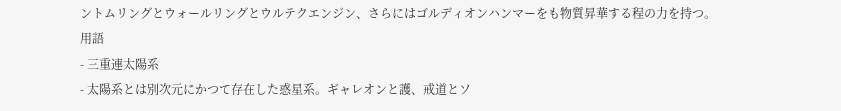ントムリングとウォールリングとウルテクエンジン、さらにはゴルディオンハンマーをも物質昇華する程の力を持つ。
用語
- 三重連太陽系
- 太陽系とは別次元にかつて存在した惑星系。ギャレオンと護、戒道とソ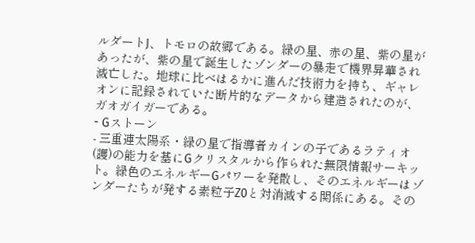ルダートJ、トモロの故郷である。緑の星、赤の星、紫の星があったが、紫の星で誕生したゾンダーの暴走で機界昇華され滅亡した。地球に比べはるかに進んだ技術力を持ち、ギャレオンに記録されていた断片的なデータから建造されたのが、ガオガイガーである。
- Gストーン
- 三重連太陽系・緑の星で指導者カインの子であるラティオ(護)の能力を基にGクリスタルから作られた無限情報サーキット。緑色のエネルギーGパワーを発散し、そのエネルギーはゾンダーたちが発する素粒子Z0と対消滅する関係にある。その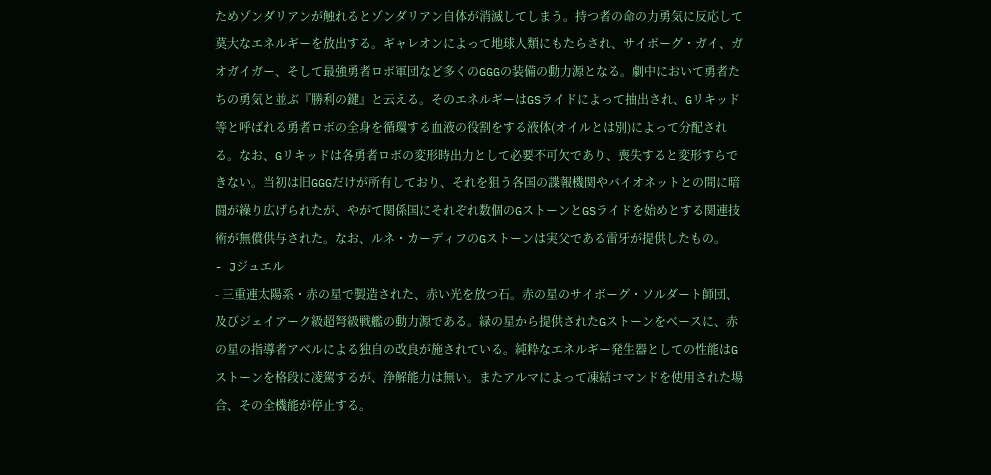ためゾンダリアンが触れるとゾンダリアン自体が消滅してしまう。持つ者の命の力勇気に反応して莫大なエネルギーを放出する。ギャレオンによって地球人類にもたらされ、サイボーグ・ガイ、ガオガイガー、そして最強勇者ロボ軍団など多くのGGGの装備の動力源となる。劇中において勇者たちの勇気と並ぶ『勝利の鍵』と云える。そのエネルギーはGSライドによって抽出され、Gリキッド等と呼ばれる勇者ロボの全身を循環する血液の役割をする液体(オイルとは別)によって分配される。なお、Gリキッドは各勇者ロボの変形時出力として必要不可欠であり、喪失すると変形すらできない。当初は旧GGGだけが所有しており、それを狙う各国の諜報機関やバイオネットとの間に暗闘が繰り広げられたが、やがて関係国にそれぞれ数個のGストーンとGSライドを始めとする関連技術が無償供与された。なお、ルネ・カーディフのGストーンは実父である雷牙が提供したもの。
- Jジュエル
- 三重連太陽系・赤の星で製造された、赤い光を放つ石。赤の星のサイボーグ・ソルダート師団、及びジェイアーク級超弩級戦艦の動力源である。緑の星から提供されたGストーンをベースに、赤の星の指導者アベルによる独自の改良が施されている。純粋なエネルギー発生器としての性能はGストーンを格段に凌駕するが、浄解能力は無い。またアルマによって凍結コマンドを使用された場合、その全機能が停止する。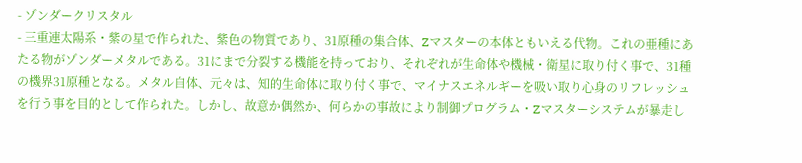- ゾンダークリスタル
- 三重連太陽系・紫の星で作られた、紫色の物質であり、31原種の集合体、Zマスターの本体ともいえる代物。これの亜種にあたる物がゾンダーメタルである。31にまで分裂する機能を持っており、それぞれが生命体や機械・衛星に取り付く事で、31種の機界31原種となる。メタル自体、元々は、知的生命体に取り付く事で、マイナスエネルギーを吸い取り心身のリフレッシュを行う事を目的として作られた。しかし、故意か偶然か、何らかの事故により制御プログラム・Zマスターシステムが暴走し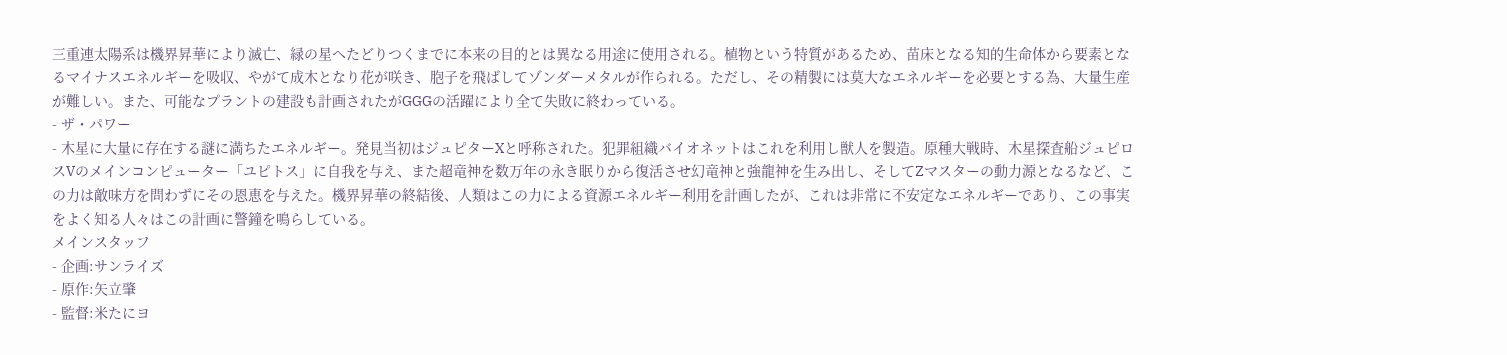三重連太陽系は機界昇華により滅亡、緑の星へたどりつくまでに本来の目的とは異なる用途に使用される。植物という特質があるため、苗床となる知的生命体から要素となるマイナスエネルギーを吸収、やがて成木となり花が咲き、胞子を飛ばしてゾンダーメタルが作られる。ただし、その精製には莫大なエネルギーを必要とする為、大量生産が難しい。また、可能なプラントの建設も計画されたがGGGの活躍により全て失敗に終わっている。
- ザ・パワー
- 木星に大量に存在する謎に満ちたエネルギー。発見当初はジュピターXと呼称された。犯罪組織バイオネットはこれを利用し獣人を製造。原種大戦時、木星探査船ジュピロスVのメインコンピューター「ユピトス」に自我を与え、また超竜神を数万年の永き眠りから復活させ幻竜神と強龍神を生み出し、そしてZマスターの動力源となるなど、この力は敵味方を問わずにその恩恵を与えた。機界昇華の終結後、人類はこの力による資源エネルギー利用を計画したが、これは非常に不安定なエネルギーであり、この事実をよく知る人々はこの計画に警鐘を鳴らしている。
メインスタッフ
- 企画:サンライズ
- 原作:矢立肇
- 監督:米たにヨ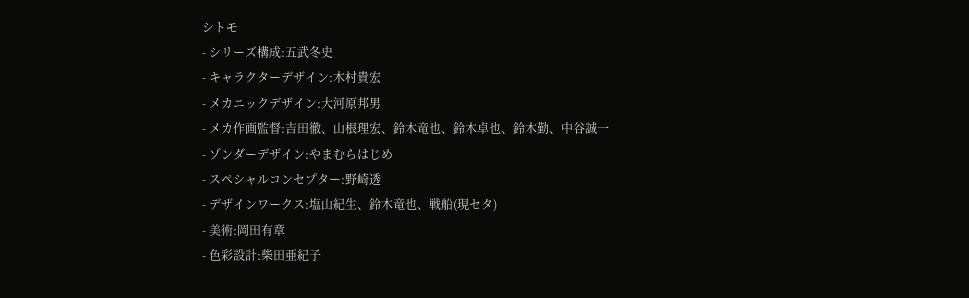シトモ
- シリーズ構成:五武冬史
- キャラクターデザイン:木村貴宏
- メカニックデザイン:大河原邦男
- メカ作画監督:吉田徹、山根理宏、鈴木竜也、鈴木卓也、鈴木勤、中谷誠一
- ゾンダーデザイン:やまむらはじめ
- スペシャルコンセプター:野崎透
- デザインワークス:塩山紀生、鈴木竜也、戦船(現セタ)
- 美術:岡田有章
- 色彩設計:柴田亜紀子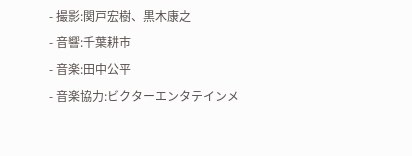- 撮影:関戸宏樹、黒木康之
- 音響:千葉耕市
- 音楽:田中公平
- 音楽協力:ビクターエンタテインメ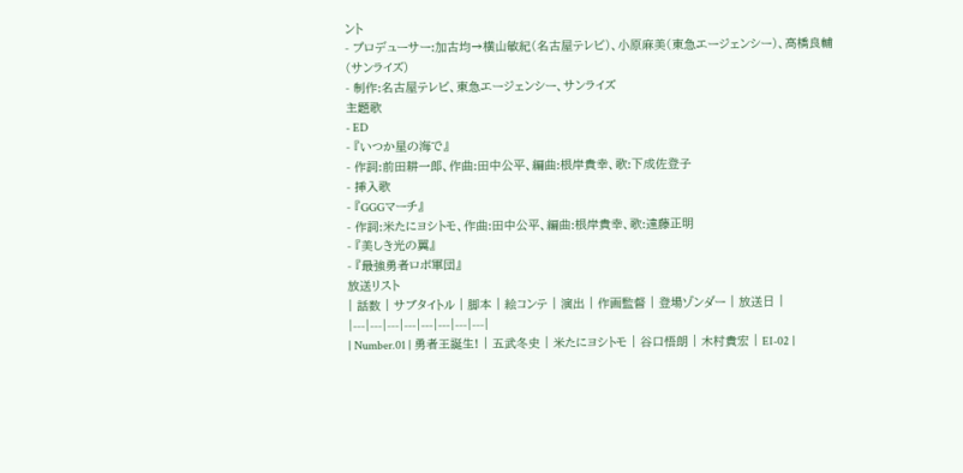ント
- プロデューサー:加古均→横山敏紀(名古屋テレビ)、小原麻美(東急エージェンシー)、高橋良輔(サンライズ)
- 制作:名古屋テレビ、東急エージェンシー、サンライズ
主題歌
- ED
- 『いつか星の海で』
- 作詞:前田耕一郎、作曲:田中公平、編曲:根岸貴幸、歌:下成佐登子
- 挿入歌
- 『GGGマーチ』
- 作詞:米たにヨシトモ、作曲:田中公平、編曲:根岸貴幸、歌:遠藤正明
- 『美しき光の翼』
- 『最強勇者ロボ軍団』
放送リスト
| 話数 | サブタイトル | 脚本 | 絵コンテ | 演出 | 作画監督 | 登場ゾンダー | 放送日 |
|---|---|---|---|---|---|---|---|
| Number.01 | 勇者王誕生! | 五武冬史 | 米たにヨシトモ | 谷口悟朗 | 木村貴宏 | EI-02 |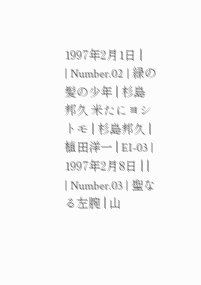1997年2月1日 |
| Number.02 | 緑の髪の少年 | 杉島邦久 米たにヨシトモ | 杉島邦久 | 植田洋一 | EI-03 | 1997年2月8日 | |
| Number.03 | 聖なる左腕 | 山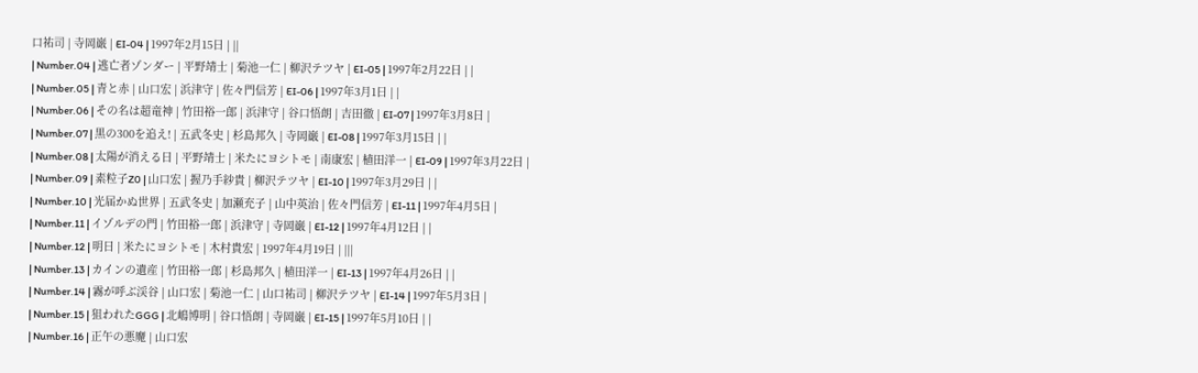口祐司 | 寺岡巌 | EI-04 | 1997年2月15日 | ||
| Number.04 | 逃亡者ゾンダー | 平野靖士 | 菊池一仁 | 柳沢テツヤ | EI-05 | 1997年2月22日 | |
| Number.05 | 青と赤 | 山口宏 | 浜津守 | 佐々門信芳 | EI-06 | 1997年3月1日 | |
| Number.06 | その名は超竜神 | 竹田裕一郎 | 浜津守 | 谷口悟朗 | 吉田徹 | EI-07 | 1997年3月8日 |
| Number.07 | 黒の300を追え! | 五武冬史 | 杉島邦久 | 寺岡巌 | EI-08 | 1997年3月15日 | |
| Number.08 | 太陽が消える日 | 平野靖士 | 米たにヨシトモ | 南康宏 | 植田洋一 | EI-09 | 1997年3月22日 |
| Number.09 | 素粒子Z0 | 山口宏 | 握乃手紗貴 | 柳沢テツヤ | EI-10 | 1997年3月29日 | |
| Number.10 | 光届かぬ世界 | 五武冬史 | 加瀬充子 | 山中英治 | 佐々門信芳 | EI-11 | 1997年4月5日 |
| Number.11 | イゾルデの門 | 竹田裕一郎 | 浜津守 | 寺岡巌 | EI-12 | 1997年4月12日 | |
| Number.12 | 明日 | 米たにヨシトモ | 木村貴宏 | 1997年4月19日 | |||
| Number.13 | カインの遺産 | 竹田裕一郎 | 杉島邦久 | 植田洋一 | EI-13 | 1997年4月26日 | |
| Number.14 | 霧が呼ぶ渓谷 | 山口宏 | 菊池一仁 | 山口祐司 | 柳沢テツヤ | EI-14 | 1997年5月3日 |
| Number.15 | 狙われたGGG | 北嶋博明 | 谷口悟朗 | 寺岡巌 | EI-15 | 1997年5月10日 | |
| Number.16 | 正午の悪魔 | 山口宏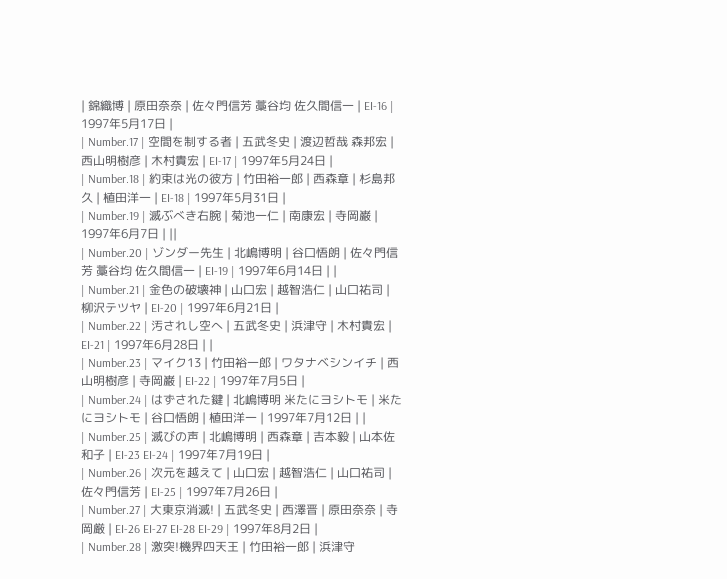| 錦織博 | 原田奈奈 | 佐々門信芳 藁谷均 佐久間信一 | EI-16 | 1997年5月17日 |
| Number.17 | 空間を制する者 | 五武冬史 | 渡辺哲哉 森邦宏 | 西山明樹彦 | 木村貴宏 | EI-17 | 1997年5月24日 |
| Number.18 | 約束は光の彼方 | 竹田裕一郎 | 西森章 | 杉島邦久 | 植田洋一 | EI-18 | 1997年5月31日 |
| Number.19 | 滅ぶべき右腕 | 菊池一仁 | 南康宏 | 寺岡巌 | 1997年6月7日 | ||
| Number.20 | ゾンダー先生 | 北嶋博明 | 谷口悟朗 | 佐々門信芳 藁谷均 佐久間信一 | EI-19 | 1997年6月14日 | |
| Number.21 | 金色の破壊神 | 山口宏 | 越智浩仁 | 山口祐司 | 柳沢テツヤ | EI-20 | 1997年6月21日 |
| Number.22 | 汚されし空へ | 五武冬史 | 浜津守 | 木村貴宏 | EI-21 | 1997年6月28日 | |
| Number.23 | マイク13 | 竹田裕一郎 | ワタナベシンイチ | 西山明樹彦 | 寺岡巌 | EI-22 | 1997年7月5日 |
| Number.24 | はずされた鍵 | 北嶋博明 米たにヨシトモ | 米たにヨシトモ | 谷口悟朗 | 植田洋一 | 1997年7月12日 | |
| Number.25 | 滅びの声 | 北嶋博明 | 西森章 | 吉本毅 | 山本佐和子 | EI-23 EI-24 | 1997年7月19日 |
| Number.26 | 次元を越えて | 山口宏 | 越智浩仁 | 山口祐司 | 佐々門信芳 | EI-25 | 1997年7月26日 |
| Number.27 | 大東京消滅! | 五武冬史 | 西澤晋 | 原田奈奈 | 寺岡厳 | EI-26 EI-27 EI-28 EI-29 | 1997年8月2日 |
| Number.28 | 激突!機界四天王 | 竹田裕一郎 | 浜津守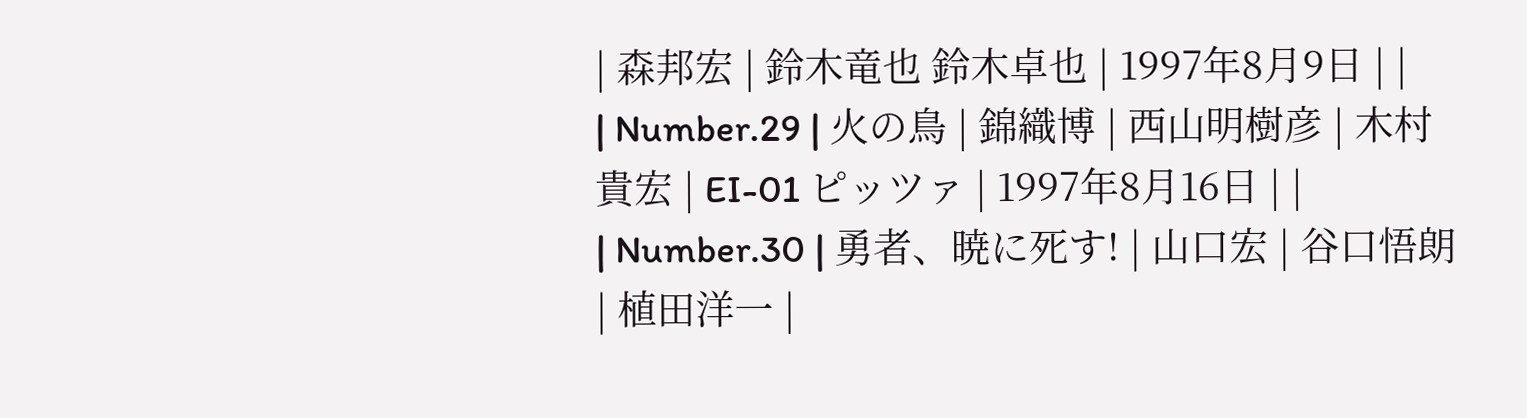| 森邦宏 | 鈴木竜也 鈴木卓也 | 1997年8月9日 | |
| Number.29 | 火の鳥 | 錦織博 | 西山明樹彦 | 木村貴宏 | EI-01 ピッツァ | 1997年8月16日 | |
| Number.30 | 勇者、暁に死す! | 山口宏 | 谷口悟朗 | 植田洋一 |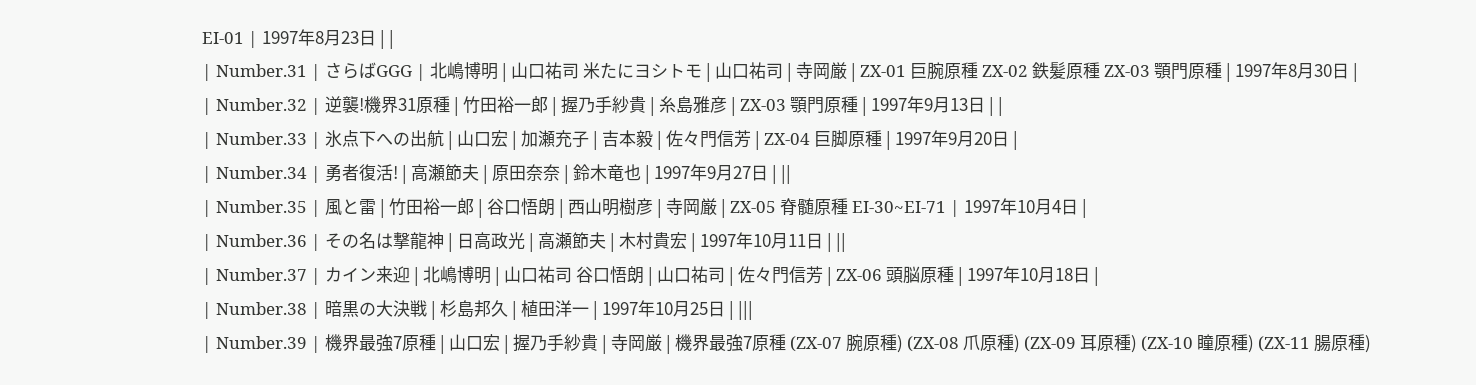EI-01 | 1997年8月23日 | |
| Number.31 | さらばGGG | 北嶋博明 | 山口祐司 米たにヨシトモ | 山口祐司 | 寺岡厳 | ZX-01 巨腕原種 ZX-02 鉄髪原種 ZX-03 顎門原種 | 1997年8月30日 |
| Number.32 | 逆襲!機界31原種 | 竹田裕一郎 | 握乃手紗貴 | 糸島雅彦 | ZX-03 顎門原種 | 1997年9月13日 | |
| Number.33 | 氷点下への出航 | 山口宏 | 加瀬充子 | 吉本毅 | 佐々門信芳 | ZX-04 巨脚原種 | 1997年9月20日 |
| Number.34 | 勇者復活! | 高瀬節夫 | 原田奈奈 | 鈴木竜也 | 1997年9月27日 | ||
| Number.35 | 風と雷 | 竹田裕一郎 | 谷口悟朗 | 西山明樹彦 | 寺岡厳 | ZX-05 脊髄原種 EI-30~EI-71 | 1997年10月4日 |
| Number.36 | その名は撃龍神 | 日高政光 | 高瀬節夫 | 木村貴宏 | 1997年10月11日 | ||
| Number.37 | カイン来迎 | 北嶋博明 | 山口祐司 谷口悟朗 | 山口祐司 | 佐々門信芳 | ZX-06 頭脳原種 | 1997年10月18日 |
| Number.38 | 暗黒の大決戦 | 杉島邦久 | 植田洋一 | 1997年10月25日 | |||
| Number.39 | 機界最強7原種 | 山口宏 | 握乃手紗貴 | 寺岡厳 | 機界最強7原種 (ZX-07 腕原種) (ZX-08 爪原種) (ZX-09 耳原種) (ZX-10 瞳原種) (ZX-11 腸原種)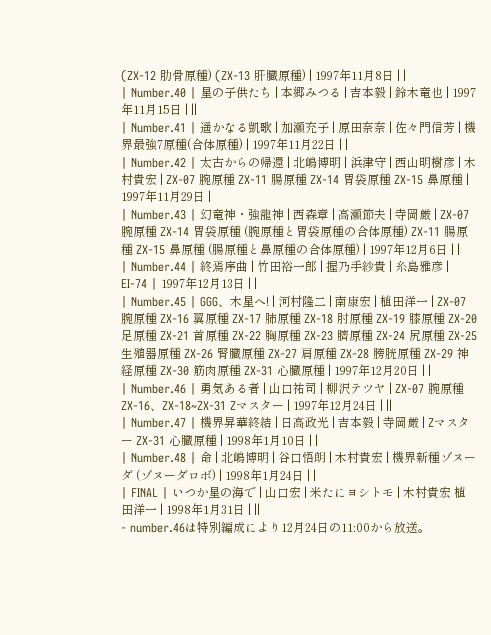(ZX-12 肋骨原種) (ZX-13 肝臓原種) | 1997年11月8日 | |
| Number.40 | 星の子供たち | 本郷みつる | 吉本毅 | 鈴木竜也 | 1997年11月15日 | ||
| Number.41 | 遥かなる凱歌 | 加瀬充子 | 原田奈奈 | 佐々門信芳 | 機界最強7原種(合体原種) | 1997年11月22日 | |
| Number.42 | 太古からの帰還 | 北嶋博明 | 浜津守 | 西山明樹彦 | 木村貴宏 | ZX-07 腕原種 ZX-11 腸原種 ZX-14 胃袋原種 ZX-15 鼻原種 | 1997年11月29日 |
| Number.43 | 幻竜神・強龍神 | 西森章 | 高瀬節夫 | 寺岡厳 | ZX-07 腕原種 ZX-14 胃袋原種 (腕原種と胃袋原種の合体原種) ZX-11 腸原種 ZX-15 鼻原種 (腸原種と鼻原種の合体原種) | 1997年12月6日 | |
| Number.44 | 終焉序曲 | 竹田裕一郎 | 握乃手紗貴 | 糸島雅彦 | EI-74 | 1997年12月13日 | |
| Number.45 | GGG、木星へ! | 河村隆二 | 南康宏 | 植田洋一 | ZX-07 腕原種 ZX-16 翼原種 ZX-17 肺原種 ZX-18 肘原種 ZX-19 膝原種 ZX-20 足原種 ZX-21 首原種 ZX-22 胸原種 ZX-23 臍原種 ZX-24 尻原種 ZX-25 生殖器原種 ZX-26 腎臓原種 ZX-27 肩原種 ZX-28 膀胱原種 ZX-29 神経原種 ZX-30 筋肉原種 ZX-31 心臓原種 | 1997年12月20日 | |
| Number.46 | 勇気ある者 | 山口祐司 | 柳沢テツヤ | ZX-07 腕原種 ZX-16、ZX-18~ZX-31 Zマスター | 1997年12月24日 | ||
| Number.47 | 機界昇華終結 | 日高政光 | 吉本毅 | 寺岡厳 | Zマスター ZX-31 心臓原種 | 1998年1月10日 | |
| Number.48 | 命 | 北嶋博明 | 谷口悟朗 | 木村貴宏 | 機界新種ゾヌーダ (ゾヌーダロボ) | 1998年1月24日 | |
| FINAL | いつか星の海で | 山口宏 | 米たにヨシトモ | 木村貴宏 植田洋一 | 1998年1月31日 | ||
- number.46は特別編成により12月24日の11:00から放送。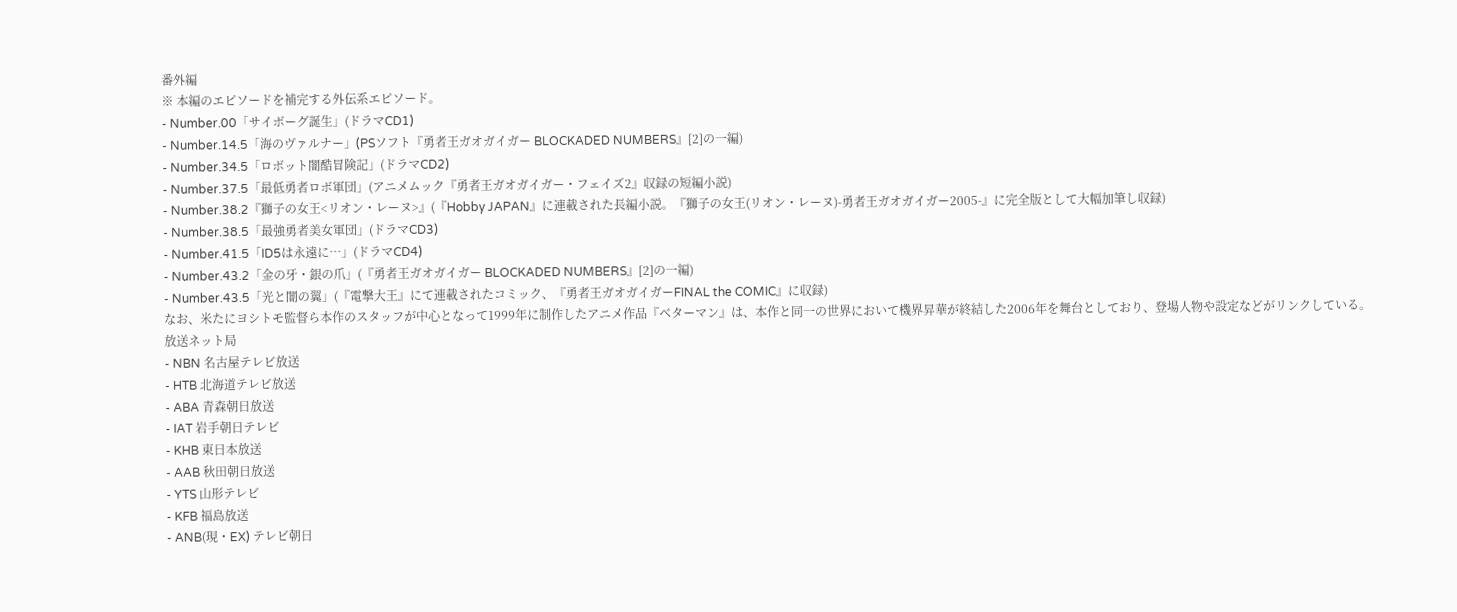番外編
※ 本編のエピソードを補完する外伝系エピソード。
- Number.00「サイボーグ誕生」(ドラマCD1)
- Number.14.5「海のヴァルナー」(PSソフト『勇者王ガオガイガー BLOCKADED NUMBERS』[2]の一編)
- Number.34.5「ロボット闇酷冒険記」(ドラマCD2)
- Number.37.5「最低勇者ロボ軍団」(アニメムック『勇者王ガオガイガー・フェイズ2』収録の短編小説)
- Number.38.2『獅子の女王<リオン・レーヌ>』(『Hobby JAPAN』に連載された長編小説。『獅子の女王(リオン・レーヌ)-勇者王ガオガイガー2005-』に完全版として大幅加筆し収録)
- Number.38.5「最強勇者美女軍団」(ドラマCD3)
- Number.41.5「ID5は永遠に…」(ドラマCD4)
- Number.43.2「金の牙・銀の爪」(『勇者王ガオガイガー BLOCKADED NUMBERS』[2]の一編)
- Number.43.5「光と闇の翼」(『電撃大王』にて連載されたコミック、『勇者王ガオガイガーFINAL the COMIC』に収録)
なお、米たにヨシトモ監督ら本作のスタッフが中心となって1999年に制作したアニメ作品『ベターマン』は、本作と同一の世界において機界昇華が終結した2006年を舞台としており、登場人物や設定などがリンクしている。
放送ネット局
- NBN 名古屋テレビ放送
- HTB 北海道テレビ放送
- ABA 青森朝日放送
- IAT 岩手朝日テレビ
- KHB 東日本放送
- AAB 秋田朝日放送
- YTS 山形テレビ
- KFB 福島放送
- ANB(現・EX) テレビ朝日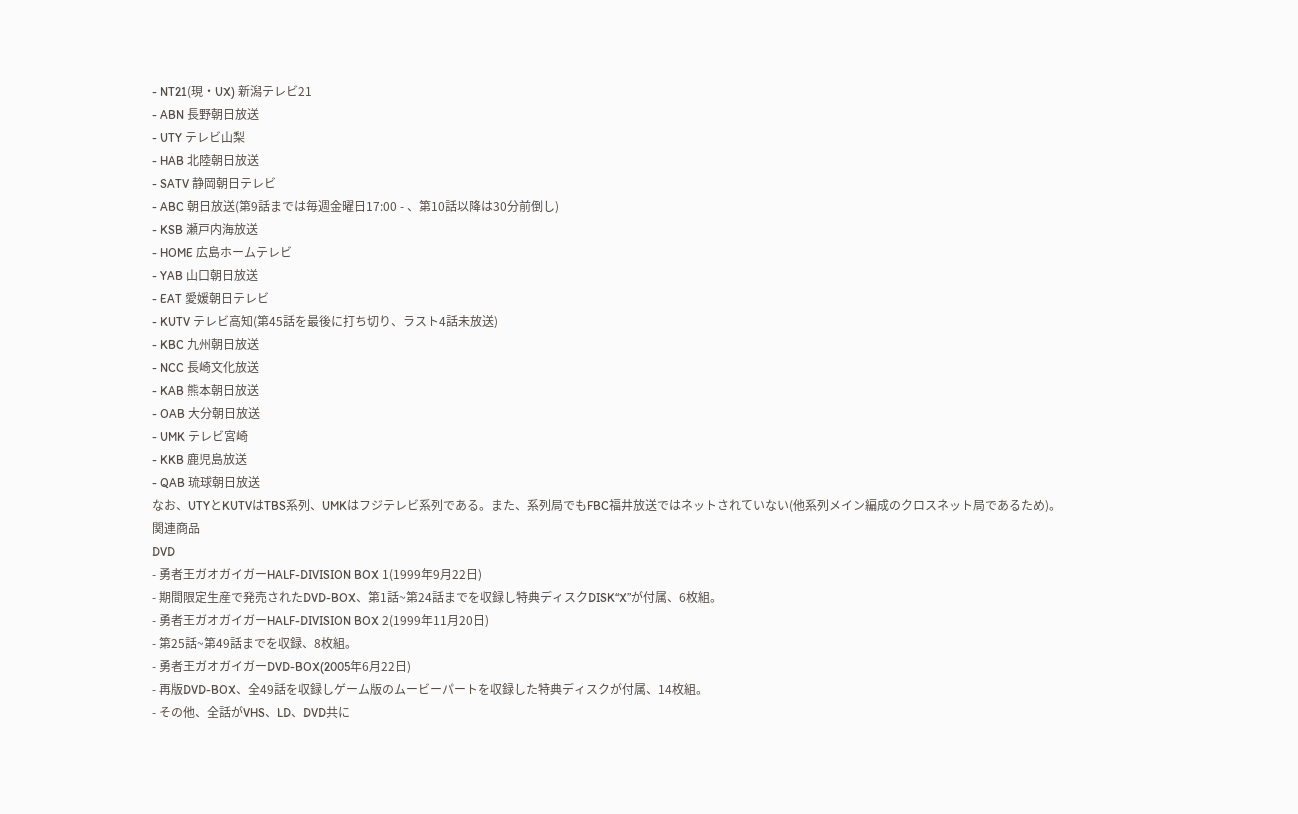- NT21(現・UX) 新潟テレビ21
- ABN 長野朝日放送
- UTY テレビ山梨
- HAB 北陸朝日放送
- SATV 静岡朝日テレビ
- ABC 朝日放送(第9話までは毎週金曜日17:00 - 、第10話以降は30分前倒し)
- KSB 瀬戸内海放送
- HOME 広島ホームテレビ
- YAB 山口朝日放送
- EAT 愛媛朝日テレビ
- KUTV テレビ高知(第45話を最後に打ち切り、ラスト4話未放送)
- KBC 九州朝日放送
- NCC 長崎文化放送
- KAB 熊本朝日放送
- OAB 大分朝日放送
- UMK テレビ宮崎
- KKB 鹿児島放送
- QAB 琉球朝日放送
なお、UTYとKUTVはTBS系列、UMKはフジテレビ系列である。また、系列局でもFBC福井放送ではネットされていない(他系列メイン編成のクロスネット局であるため)。
関連商品
DVD
- 勇者王ガオガイガーHALF-DIVISION BOX 1(1999年9月22日)
- 期間限定生産で発売されたDVD-BOX、第1話~第24話までを収録し特典ディスクDISK“X”が付属、6枚組。
- 勇者王ガオガイガーHALF-DIVISION BOX 2(1999年11月20日)
- 第25話~第49話までを収録、8枚組。
- 勇者王ガオガイガーDVD-BOX(2005年6月22日)
- 再版DVD-BOX、全49話を収録しゲーム版のムービーパートを収録した特典ディスクが付属、14枚組。
- その他、全話がVHS、LD、DVD共に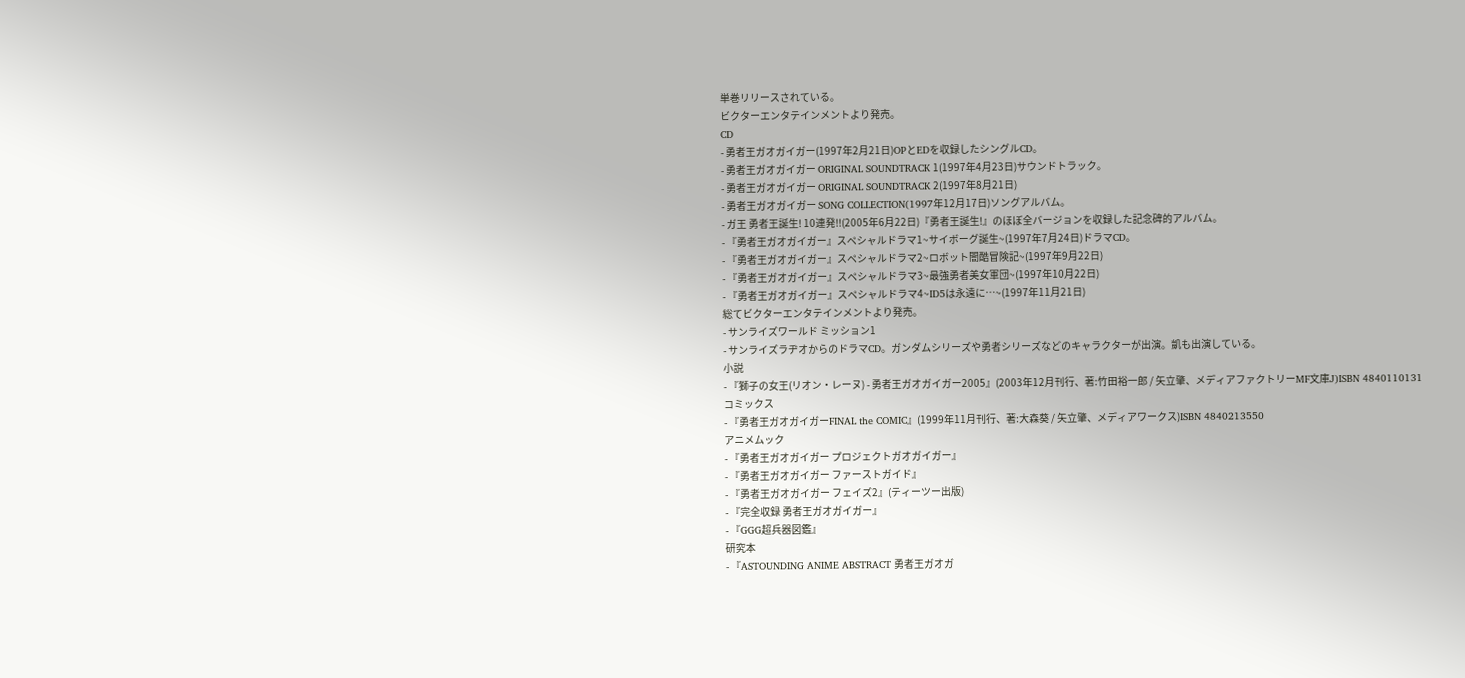単巻リリースされている。
ビクターエンタテインメントより発売。
CD
- 勇者王ガオガイガー(1997年2月21日)OPとEDを収録したシングルCD。
- 勇者王ガオガイガー ORIGINAL SOUNDTRACK 1(1997年4月23日)サウンドトラック。
- 勇者王ガオガイガー ORIGINAL SOUNDTRACK 2(1997年8月21日)
- 勇者王ガオガイガー SONG COLLECTION(1997年12月17日)ソングアルバム。
- ガ王 勇者王誕生! 10連発!!(2005年6月22日)『勇者王誕生!』のほぼ全バージョンを収録した記念碑的アルバム。
- 『勇者王ガオガイガー』スペシャルドラマ1~サイボーグ誕生~(1997年7月24日)ドラマCD。
- 『勇者王ガオガイガー』スペシャルドラマ2~ロボット闇酷冒険記~(1997年9月22日)
- 『勇者王ガオガイガー』スペシャルドラマ3~最強勇者美女軍団~(1997年10月22日)
- 『勇者王ガオガイガー』スペシャルドラマ4~ID5は永遠に…~(1997年11月21日)
総てビクターエンタテインメントより発売。
- サンライズワールド ミッション1
- サンライズラヂオからのドラマCD。ガンダムシリーズや勇者シリーズなどのキャラクターが出演。凱も出演している。
小説
- 『獅子の女王(リオン・レーヌ) - 勇者王ガオガイガー2005』(2003年12月刊行、著:竹田裕一郎 / 矢立肇、メディアファクトリーMF文庫J)ISBN 4840110131
コミックス
- 『勇者王ガオガイガーFINAL the COMIC』(1999年11月刊行、著:大森葵 / 矢立肇、メディアワークス)ISBN 4840213550
アニメムック
- 『勇者王ガオガイガー プロジェクトガオガイガー』
- 『勇者王ガオガイガー ファーストガイド』
- 『勇者王ガオガイガー フェイズ2』(ティーツー出版)
- 『完全収録 勇者王ガオガイガー』
- 『GGG超兵器図鑑』
研究本
- 『ASTOUNDING ANIME ABSTRACT 勇者王ガオガ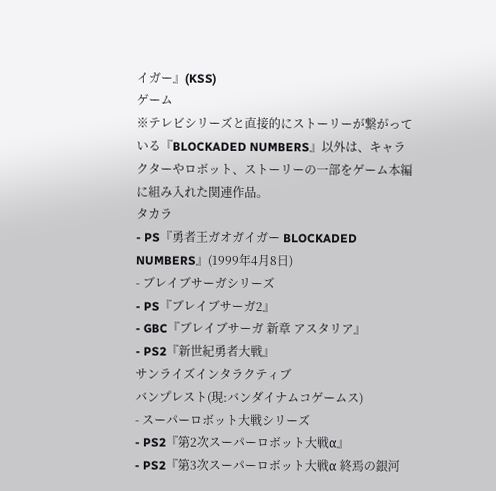イガー』(KSS)
ゲーム
※テレビシリーズと直接的にストーリーが繋がっている『BLOCKADED NUMBERS』以外は、キャラクターやロボット、ストーリーの一部をゲーム本編に組み入れた関連作品。
タカラ
- PS『勇者王ガオガイガー BLOCKADED NUMBERS』(1999年4月8日)
- ブレイブサーガシリーズ
- PS『ブレイブサーガ2』
- GBC『ブレイブサーガ 新章 アスタリア』
- PS2『新世紀勇者大戦』
サンライズインタラクティブ
バンプレスト(現:バンダイナムコゲームス)
- スーパーロボット大戦シリーズ
- PS2『第2次スーパーロボット大戦α』
- PS2『第3次スーパーロボット大戦α 終焉の銀河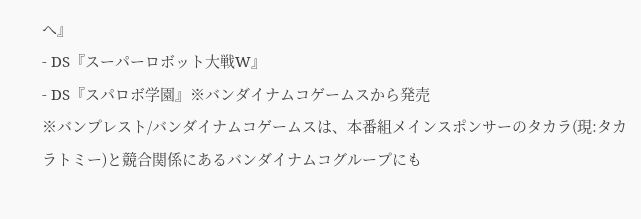へ』
- DS『スーパーロボット大戦W』
- DS『スパロボ学園』※バンダイナムコゲームスから発売
※バンプレスト/バンダイナムコゲームスは、本番組メインスポンサーのタカラ(現:タカラトミー)と競合関係にあるバンダイナムコグループにも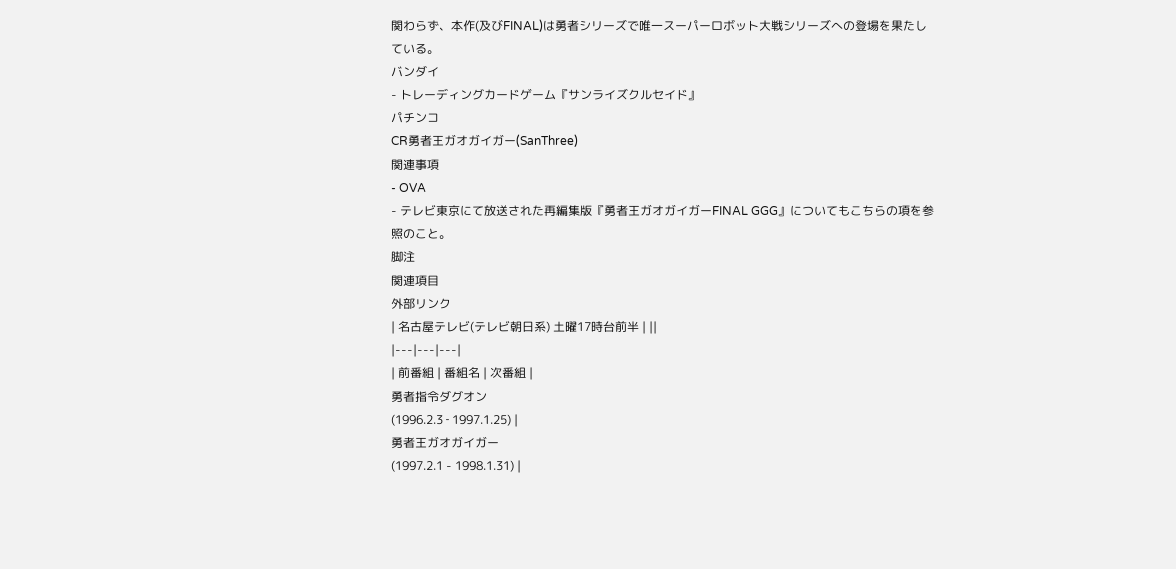関わらず、本作(及びFINAL)は勇者シリーズで唯一スーパーロボット大戦シリーズへの登場を果たしている。
バンダイ
- トレーディングカードゲーム『サンライズクルセイド』
パチンコ
CR勇者王ガオガイガー(SanThree)
関連事項
- OVA
- テレビ東京にて放送された再編集版『勇者王ガオガイガーFINAL GGG』についてもこちらの項を参照のこと。
脚注
関連項目
外部リンク
| 名古屋テレビ(テレビ朝日系) 土曜17時台前半 | ||
|---|---|---|
| 前番組 | 番組名 | 次番組 |
勇者指令ダグオン
(1996.2.3 ‐ 1997.1.25) |
勇者王ガオガイガー
(1997.2.1 - 1998.1.31) |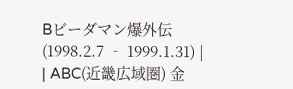Bビーダマン爆外伝
(1998.2.7 ‐ 1999.1.31) |
| ABC(近畿広域圏) 金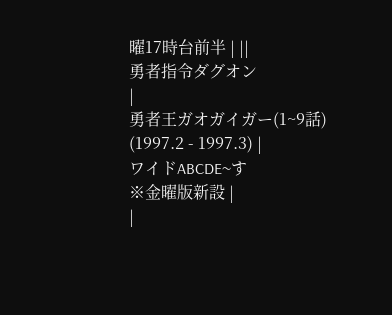曜17時台前半 | ||
勇者指令ダグオン
|
勇者王ガオガイガー(1~9話)
(1997.2 - 1997.3) |
ワイドABCDE~す
※金曜版新設 |
|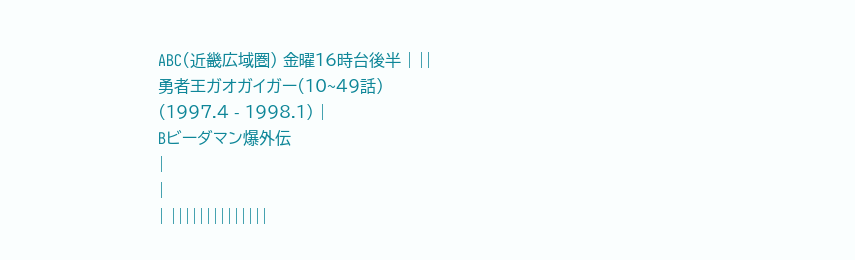ABC(近畿広域圏) 金曜16時台後半 | ||
勇者王ガオガイガー(10~49話)
(1997.4 - 1998.1) |
Bビーダマン爆外伝
|
|
| ||||||||||||||